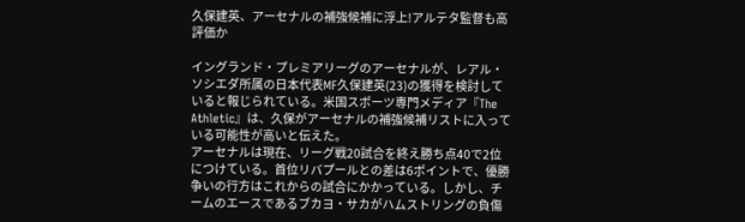久保建英、アーセナルの補強候補に浮上!アルテタ監督も高評価か

イングランド・プレミアリーグのアーセナルが、レアル・ソシエダ所属の日本代表MF久保建英(23)の獲得を検討していると報じられている。米国スポーツ専門メディア『The Athletic』は、久保がアーセナルの補強候補リストに入っている可能性が高いと伝えた。
アーセナルは現在、リーグ戦20試合を終え勝ち点40で2位につけている。首位リバプールとの差は6ポイントで、優勝争いの行方はこれからの試合にかかっている。しかし、チームのエースであるブカヨ・サカがハムストリングの負傷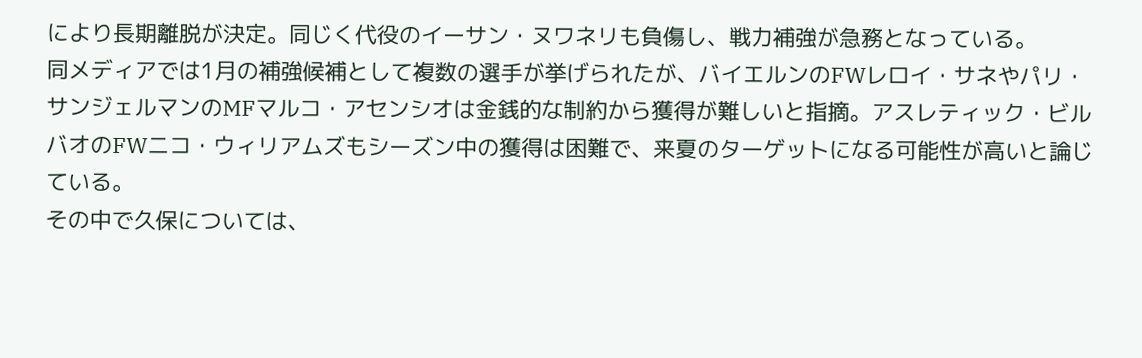により長期離脱が決定。同じく代役のイーサン・ヌワネリも負傷し、戦力補強が急務となっている。
同メディアでは1月の補強候補として複数の選手が挙げられたが、バイエルンのFWレロイ・サネやパリ・サンジェルマンのMFマルコ・アセンシオは金銭的な制約から獲得が難しいと指摘。アスレティック・ビルバオのFWニコ・ウィリアムズもシーズン中の獲得は困難で、来夏のターゲットになる可能性が高いと論じている。
その中で久保については、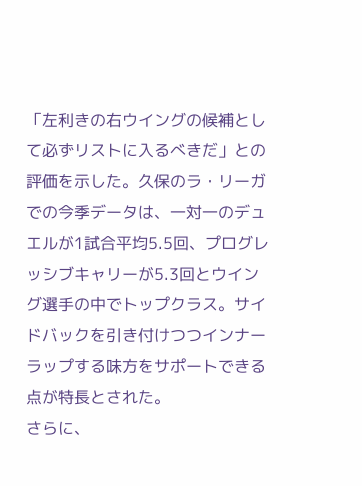「左利きの右ウイングの候補として必ずリストに入るべきだ」との評価を示した。久保のラ・リーガでの今季データは、一対一のデュエルが1試合平均5.5回、プログレッシブキャリーが5.3回とウイング選手の中でトップクラス。サイドバックを引き付けつつインナーラップする味方をサポートできる点が特長とされた。
さらに、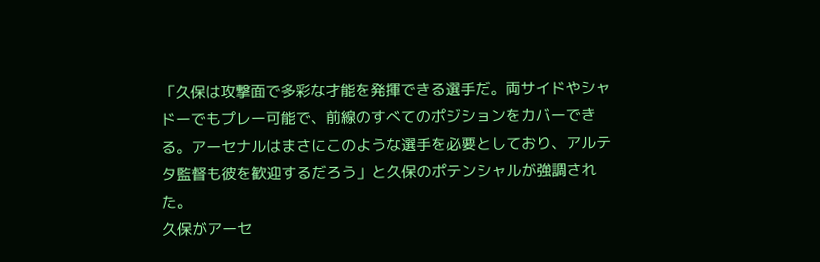「久保は攻撃面で多彩な才能を発揮できる選手だ。両サイドやシャドーでもプレー可能で、前線のすべてのポジションをカバーできる。アーセナルはまさにこのような選手を必要としており、アルテタ監督も彼を歓迎するだろう」と久保のポテンシャルが強調された。
久保がアーセ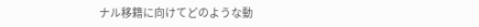ナル移籍に向けてどのような動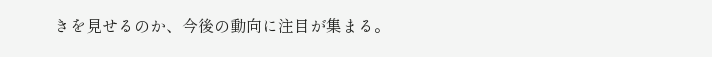きを見せるのか、今後の動向に注目が集まる。